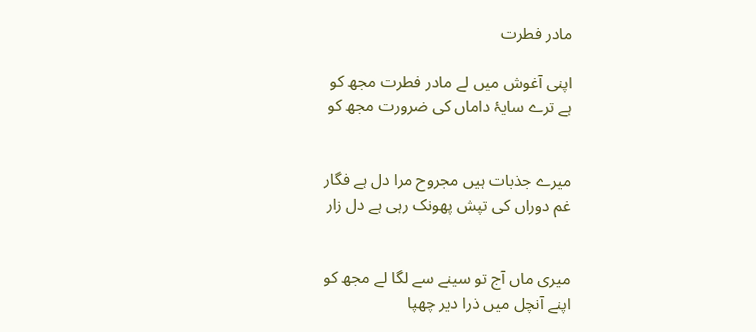مادر فطرت

اپنی آغوش میں لے مادر فطرت مجھ کو
ہے ترے سایۂ داماں کی ضرورت مجھ کو


میرے جذبات ہیں مجروح مرا دل ہے فگار
غم دوراں کی تپش پھونک رہی ہے دل زار


میری ماں آج تو سینے سے لگا لے مجھ کو
اپنے آنچل میں ذرا دیر چھپا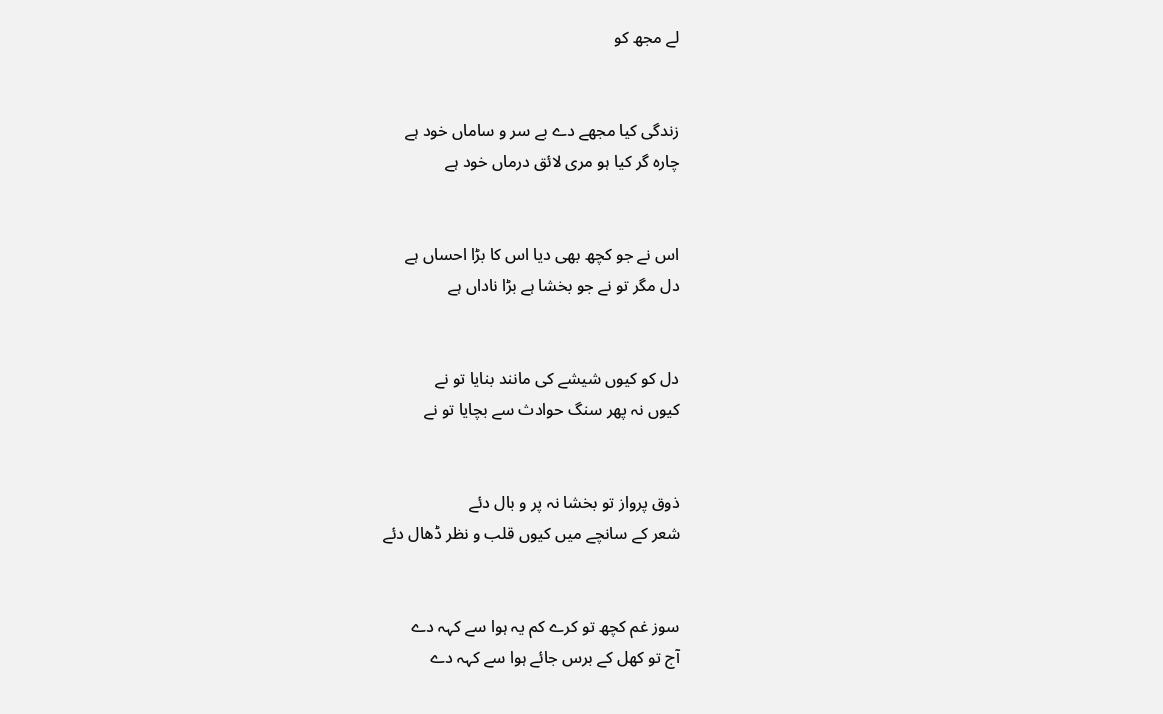لے مجھ کو


زندگی کیا مجھے دے بے سر و ساماں خود ہے
چارہ گر کیا ہو مری لائق درماں خود ہے


اس نے جو کچھ بھی دیا اس کا بڑا احساں ہے
دل مگر تو نے جو بخشا ہے بڑا ناداں ہے


دل کو کیوں شیشے کی مانند بنایا تو نے
کیوں نہ پھر سنگ حوادث سے بچایا تو نے


ذوق پرواز تو بخشا نہ پر و بال دئے
شعر کے سانچے میں کیوں قلب و نظر ڈھال دئے


سوز غم کچھ تو کرے کم یہ ہوا سے کہہ دے
آج تو کھل کے برس جائے ہوا سے کہہ دے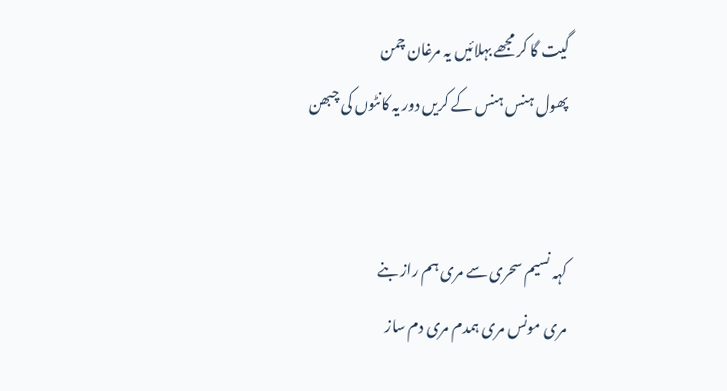گیت گا کر مجھے بہلائیں یہ مرغان چمن
پھول ہنس ہنس کے کریں دور یہ کانٹوں کی چبھن


کہہ نسیم سحری سے مری ہم راز بنے
مری مونس مری ہمدم مری دم ساز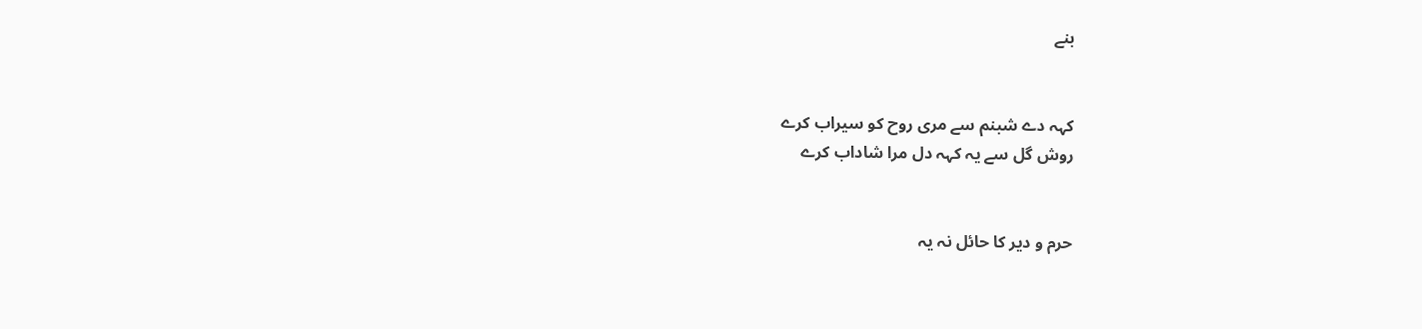بنے


کہہ دے شبنم سے مری روح کو سیراب کرے
روش گل سے یہ کہہ دل مرا شاداب کرے


حرم و دیر کا حائل نہ یہ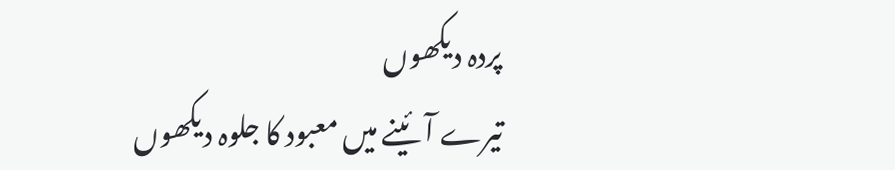پردہ دیکھوں
تیرے آئینے میں معبود کا جلوہ دیکھوں